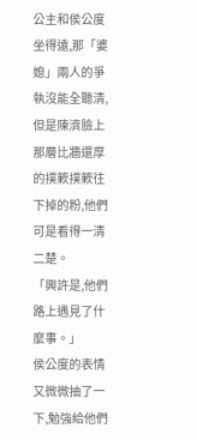公主和侯公度坐得遠,那「婆媳」兩人的爭執沒能全聽清,但是陳濟臉上那層比牆還厚的撲簌撲簌往下掉的粉,他們可是看得一清二楚。
「興許是,他們路上遇見了什麼事。」
侯公度的表情又微微抽了一下,勉強給他們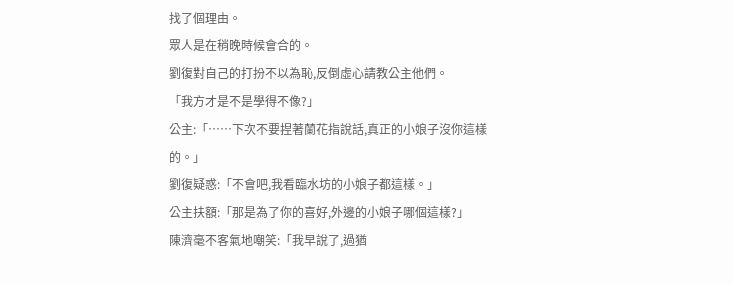找了個理由。
眾人是在稍晚時候會合的。
劉復對自己的打扮不以為恥,反倒虛心請教公主他們。
「我方才是不是學得不像?」
公主:「……下次不要捏著蘭花指說話,真正的小娘子沒你這樣的。」
劉復疑惑:「不會吧,我看臨水坊的小娘子都這樣。」
公主扶額:「那是為了你的喜好,外邊的小娘子哪個這樣?」
陳濟毫不客氣地嘲笑:「我早說了,過猶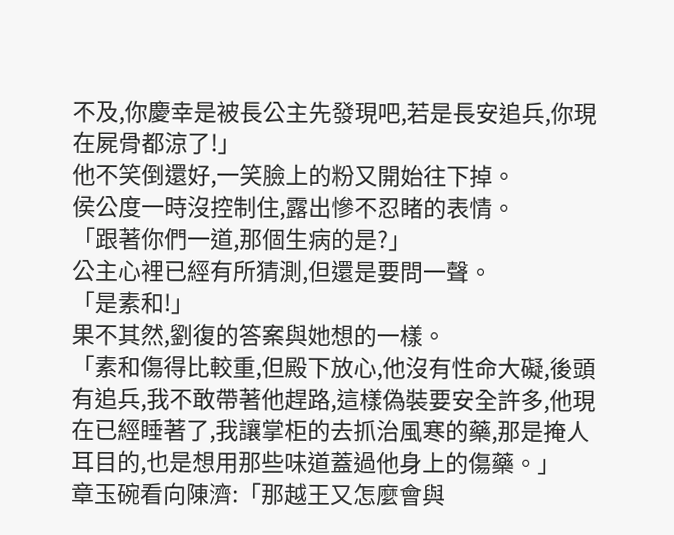不及,你慶幸是被長公主先發現吧,若是長安追兵,你現在屍骨都涼了!」
他不笑倒還好,一笑臉上的粉又開始往下掉。
侯公度一時沒控制住,露出慘不忍睹的表情。
「跟著你們一道,那個生病的是?」
公主心裡已經有所猜測,但還是要問一聲。
「是素和!」
果不其然,劉復的答案與她想的一樣。
「素和傷得比較重,但殿下放心,他沒有性命大礙,後頭有追兵,我不敢帶著他趕路,這樣偽裝要安全許多,他現在已經睡著了,我讓掌柜的去抓治風寒的藥,那是掩人耳目的,也是想用那些味道蓋過他身上的傷藥。」
章玉碗看向陳濟:「那越王又怎麼會與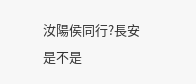汝陽侯同行?長安是不是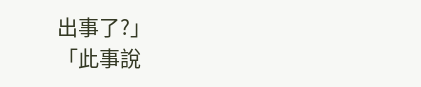出事了?」
「此事說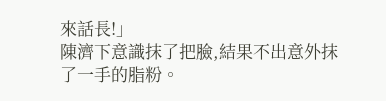來話長!」
陳濟下意識抹了把臉,結果不出意外抹了一手的脂粉。